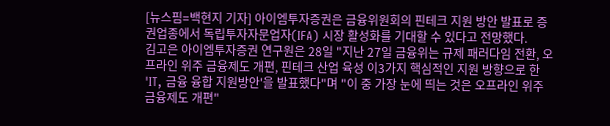[뉴스핌=백현지 기자] 아이엠투자증권은 금융위원회의 핀테크 지원 방안 발표로 증권업종에서 독립투자자문업자(IFA) 시장 활성화를 기대할 수 있다고 전망했다.
김고은 아이엠투자증권 연구원은 28일 "지난 27일 금융위는 규제 패러다임 전환, 오프라인 위주 금융제도 개편, 핀테크 산업 육성 이3가지 핵심적인 지원 방향으로 한 'IT, 금융 융합 지원방안'을 발표했다"며 "이 중 가장 눈에 띄는 것은 오프라인 위주 금융제도 개편"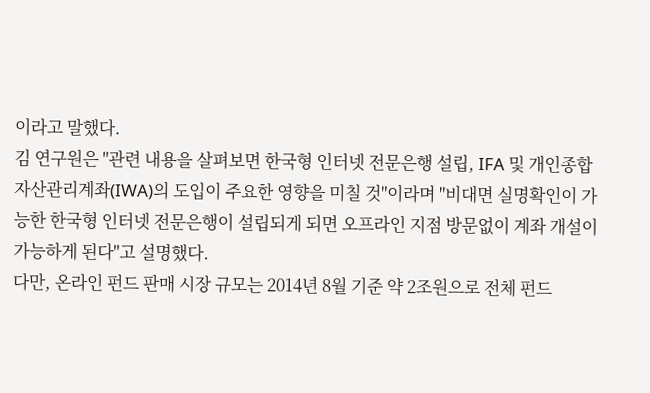이라고 말했다.
김 연구원은 "관련 내용을 살펴보면 한국형 인터넷 전문은행 설립, IFA 및 개인종합자산관리계좌(IWA)의 도입이 주요한 영향을 미칠 것"이라며 "비대면 실명확인이 가능한 한국형 인터넷 전문은행이 설립되게 되면 오프라인 지점 방문없이 계좌 개설이 가능하게 된다"고 설명했다.
다만, 온라인 펀드 판매 시장 규모는 2014년 8월 기준 약 2조원으로 전체 펀드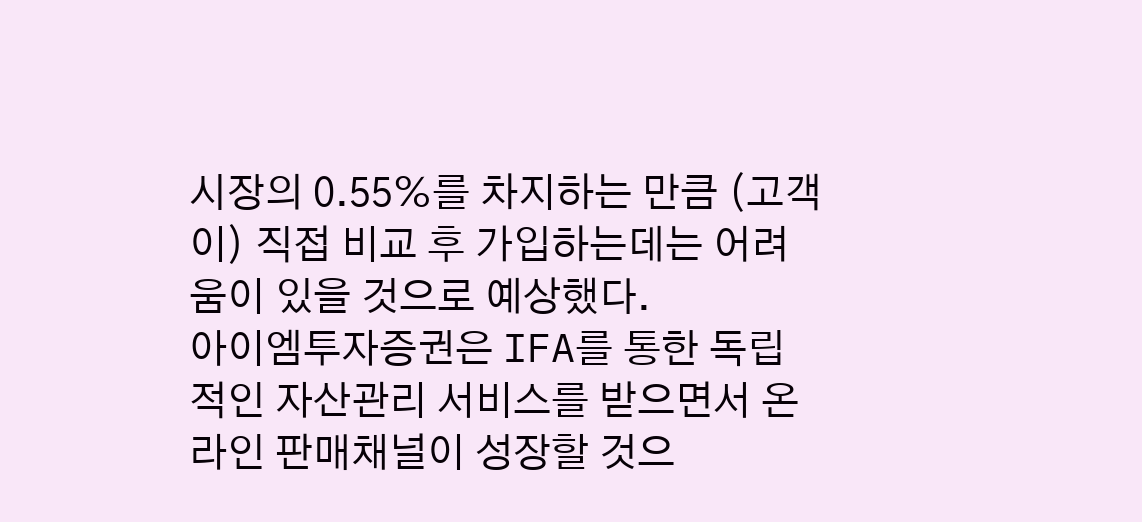시장의 0.55%를 차지하는 만큼 (고객이) 직접 비교 후 가입하는데는 어려움이 있을 것으로 예상했다.
아이엠투자증권은 IFA를 통한 독립적인 자산관리 서비스를 받으면서 온라인 판매채널이 성장할 것으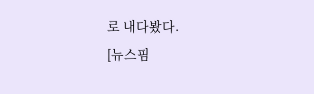로 내다봤다.
[뉴스핌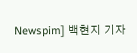Newspim] 백현지 기자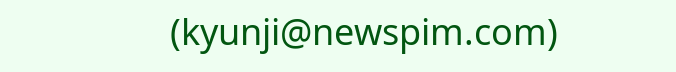(kyunji@newspim.com)